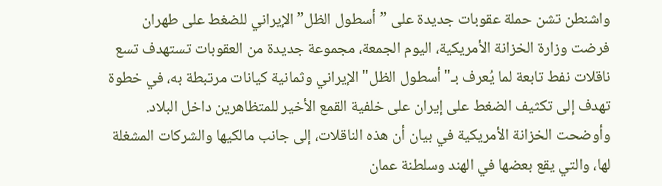واشنطن تشن حملة عقوبات جديدة على ”أسطول الظل” الإيراني للضغط على طهران
فرضت وزارة الخزانة الأمريكية، اليوم الجمعة، مجموعة جديدة من العقوبات تستهدف تسع ناقلات نفط تابعة لما يُعرف بـ"أسطول الظل" الإيراني وثمانية كيانات مرتبطة به، في خطوة تهدف إلى تكثيف الضغط على إيران على خلفية القمع الأخير للمتظاهرين داخل البلاد.
وأوضحت الخزانة الأمريكية في بيان أن هذه الناقلات، إلى جانب مالكيها والشركات المشغلة لها، والتي يقع بعضها في الهند وسلطنة عمان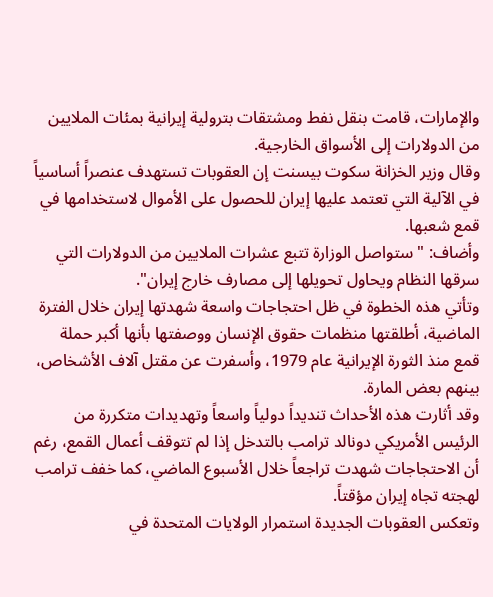والإمارات، قامت بنقل نفط ومشتقات بترولية إيرانية بمئات الملايين من الدولارات إلى الأسواق الخارجية.
وقال وزير الخزانة سكوت بيسنت إن العقوبات تستهدف عنصراً أساسياً في الآلية التي تعتمد عليها إيران للحصول على الأموال لاستخدامها في قمع شعبها.
وأضاف: "ستواصل الوزارة تتبع عشرات الملايين من الدولارات التي سرقها النظام ويحاول تحويلها إلى مصارف خارج إيران".
وتأتي هذه الخطوة في ظل احتجاجات واسعة شهدتها إيران خلال الفترة الماضية، أطلقتها منظمات حقوق الإنسان ووصفتها بأنها أكبر حملة قمع منذ الثورة الإيرانية عام 1979، وأسفرت عن مقتل آلاف الأشخاص، بينهم بعض المارة.
وقد أثارت هذه الأحداث تنديداً دولياً واسعاً وتهديدات متكررة من الرئيس الأمريكي دونالد ترامب بالتدخل إذا لم تتوقف أعمال القمع، رغم أن الاحتجاجات شهدت تراجعاً خلال الأسبوع الماضي، كما خفف ترامب لهجته تجاه إيران مؤقتاً.
وتعكس العقوبات الجديدة استمرار الولايات المتحدة في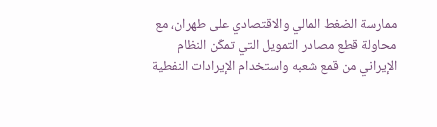ممارسة الضغط المالي والاقتصادي على طهران، مع محاولة قطع مصادر التمويل التي تمكّن النظام الإيراني من قمع شعبه واستخدام الإيرادات النفطية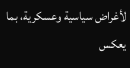لأغراض سياسية وعسكرية، بما يعكس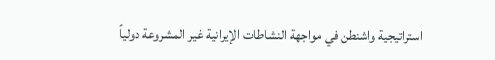استراتيجية واشنطن في مواجهة النشاطات الإيرانية غير المشروعة دولياً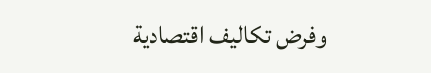وفرض تكاليف اقتصادية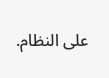على النظام.